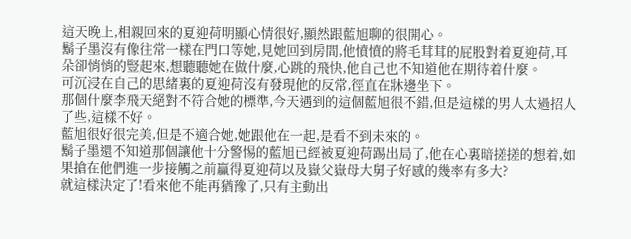這天晚上,相親回來的夏迎荷明顯心情很好,顯然跟藍旭聊的很開心。
鬍子墨沒有像往常一樣在門口等她,見她回到房間,他憤憤的將毛茸茸的屁股對着夏迎荷,耳朵卻悄悄的豎起來,想聽聽她在做什麼,心跳的飛快,他自己也不知道他在期待着什麼。
可沉浸在自己的思緒裏的夏迎荷沒有發現他的反常,徑直在牀邊坐下。
那個什麼李飛天絕對不符合她的標準,今天遇到的這個藍旭很不錯,但是這樣的男人太過招人了些,這樣不好。
藍旭很好很完美,但是不適合她,她跟他在一起,是看不到未來的。
鬍子墨還不知道那個讓他十分警惕的藍旭已經被夏迎荷踢出局了,他在心裏暗搓搓的想着,如果搶在他們進一步接觸之前贏得夏迎荷以及嶽父嶽母大舅子好感的幾率有多大?
就這樣決定了!看來他不能再猶豫了,只有主動出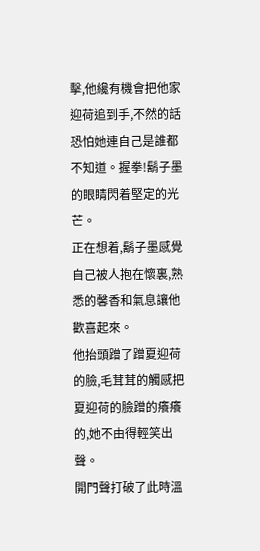擊,他纔有機會把他家迎荷追到手,不然的話恐怕她連自己是誰都不知道。握拳!鬍子墨的眼睛閃着堅定的光芒。
正在想着,鬍子墨感覺自己被人抱在懷裏,熟悉的馨香和氣息讓他歡喜起來。
他抬頭蹭了蹭夏迎荷的臉,毛茸茸的觸感把夏迎荷的臉蹭的癢癢的,她不由得輕笑出聲。
開門聲打破了此時溫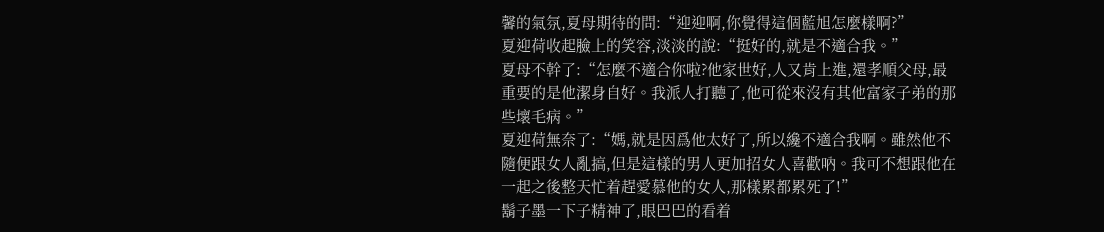馨的氣氛,夏母期待的問:“迎迎啊,你覺得這個藍旭怎麼樣啊?”
夏迎荷收起臉上的笑容,淡淡的說:“挺好的,就是不適合我。”
夏母不幹了:“怎麼不適合你啦?他家世好,人又肯上進,還孝順父母,最重要的是他潔身自好。我派人打聽了,他可從來沒有其他富家子弟的那些壞毛病。”
夏迎荷無奈了:“媽,就是因爲他太好了,所以纔不適合我啊。雖然他不隨便跟女人亂搞,但是這樣的男人更加招女人喜歡吶。我可不想跟他在一起之後整天忙着趕愛慕他的女人,那樣累都累死了!”
鬍子墨一下子精神了,眼巴巴的看着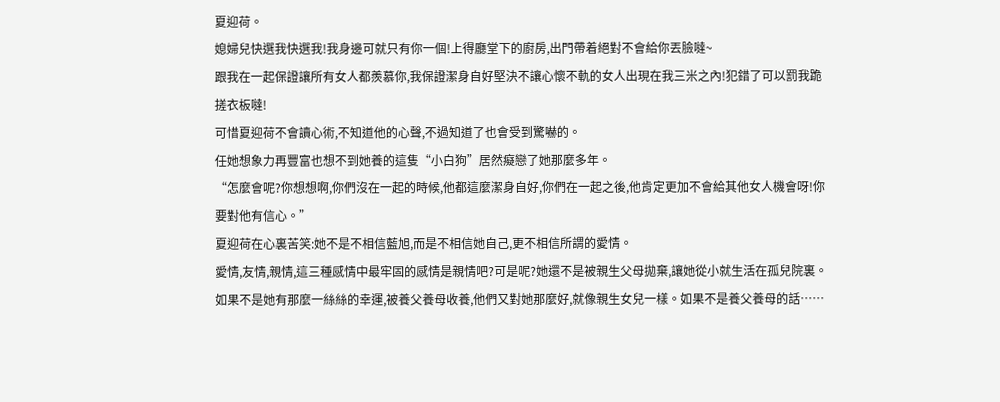夏迎荷。
媳婦兒快選我快選我!我身邊可就只有你一個!上得廳堂下的廚房,出門帶着絕對不會給你丟臉噠~
跟我在一起保證讓所有女人都羨慕你,我保證潔身自好堅決不讓心懷不軌的女人出現在我三米之內!犯錯了可以罰我跪搓衣板噠!
可惜夏迎荷不會讀心術,不知道他的心聲,不過知道了也會受到驚嚇的。
任她想象力再豐富也想不到她養的這隻“小白狗”居然癡戀了她那麼多年。
“怎麼會呢?你想想啊,你們沒在一起的時候,他都這麼潔身自好,你們在一起之後,他肯定更加不會給其他女人機會呀!你要對他有信心。”
夏迎荷在心裏苦笑:她不是不相信藍旭,而是不相信她自己,更不相信所謂的愛情。
愛情,友情,親情,這三種感情中最牢固的感情是親情吧?可是呢?她還不是被親生父母拋棄,讓她從小就生活在孤兒院裏。
如果不是她有那麼一絲絲的幸運,被養父養母收養,他們又對她那麼好,就像親生女兒一樣。如果不是養父養母的話……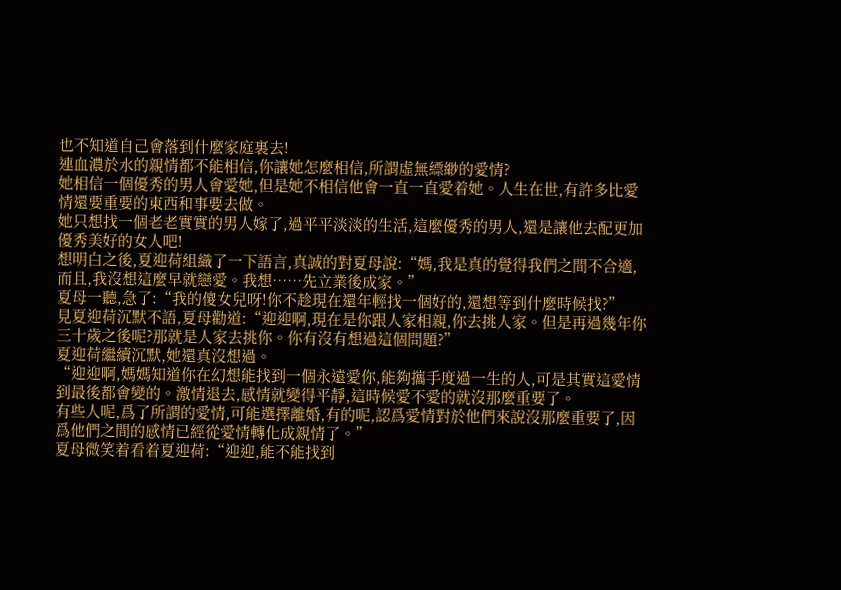也不知道自己會落到什麼家庭裏去!
連血濃於水的親情都不能相信,你讓她怎麼相信,所謂虛無縹緲的愛情?
她相信一個優秀的男人會愛她,但是她不相信他會一直一直愛着她。人生在世,有許多比愛情還要重要的東西和事要去做。
她只想找一個老老實實的男人嫁了,過平平淡淡的生活,這麼優秀的男人,還是讓他去配更加優秀美好的女人吧!
想明白之後,夏迎荷組織了一下語言,真誠的對夏母說:“媽,我是真的覺得我們之間不合適,而且,我沒想這麼早就戀愛。我想……先立業後成家。”
夏母一聽,急了:“我的傻女兒呀!你不趁現在還年輕找一個好的,還想等到什麼時候找?”
見夏迎荷沉默不語,夏母勸道:“迎迎啊,現在是你跟人家相親,你去挑人家。但是再過幾年你三十歲之後呢?那就是人家去挑你。你有沒有想過這個問題?”
夏迎荷繼續沉默,她還真沒想過。
“迎迎啊,媽媽知道你在幻想能找到一個永遠愛你,能夠攜手度過一生的人,可是其實這愛情到最後都會變的。激情退去,感情就變得平靜,這時候愛不愛的就沒那麼重要了。
有些人呢,爲了所謂的愛情,可能選擇離婚,有的呢,認爲愛情對於他們來說沒那麼重要了,因爲他們之間的感情已經從愛情轉化成親情了。”
夏母微笑着看着夏迎荷:“迎迎,能不能找到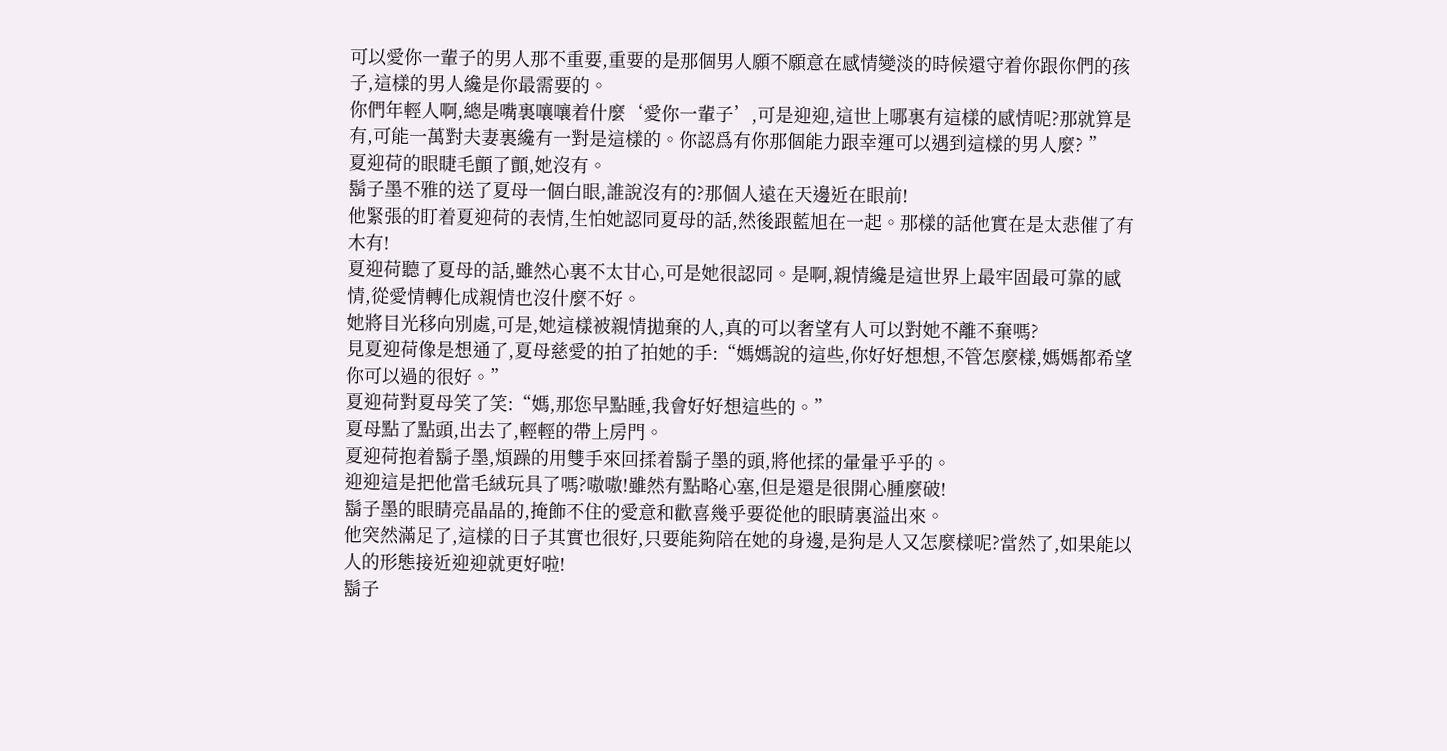可以愛你一輩子的男人那不重要,重要的是那個男人願不願意在感情變淡的時候還守着你跟你們的孩子,這樣的男人纔是你最需要的。
你們年輕人啊,總是嘴裏嚷嚷着什麼‘愛你一輩子’,可是迎迎,這世上哪裏有這樣的感情呢?那就算是有,可能一萬對夫妻裏纔有一對是這樣的。你認爲有你那個能力跟幸運可以遇到這樣的男人麼? ”
夏迎荷的眼睫毛顫了顫,她沒有。
鬍子墨不雅的送了夏母一個白眼,誰說沒有的?那個人遠在天邊近在眼前!
他緊張的盯着夏迎荷的表情,生怕她認同夏母的話,然後跟藍旭在一起。那樣的話他實在是太悲催了有木有!
夏迎荷聽了夏母的話,雖然心裏不太甘心,可是她很認同。是啊,親情纔是這世界上最牢固最可靠的感情,從愛情轉化成親情也沒什麼不好。
她將目光移向別處,可是,她這樣被親情拋棄的人,真的可以奢望有人可以對她不離不棄嗎?
見夏迎荷像是想通了,夏母慈愛的拍了拍她的手:“媽媽說的這些,你好好想想,不管怎麼樣,媽媽都希望你可以過的很好。”
夏迎荷對夏母笑了笑:“媽,那您早點睡,我會好好想這些的。”
夏母點了點頭,出去了,輕輕的帶上房門。
夏迎荷抱着鬍子墨,煩躁的用雙手來回揉着鬍子墨的頭,將他揉的暈暈乎乎的。
迎迎這是把他當毛絨玩具了嗎?嗷嗷!雖然有點略心塞,但是還是很開心腫麼破!
鬍子墨的眼睛亮晶晶的,掩飾不住的愛意和歡喜幾乎要從他的眼睛裏溢出來。
他突然滿足了,這樣的日子其實也很好,只要能夠陪在她的身邊,是狗是人又怎麼樣呢?當然了,如果能以人的形態接近迎迎就更好啦!
鬍子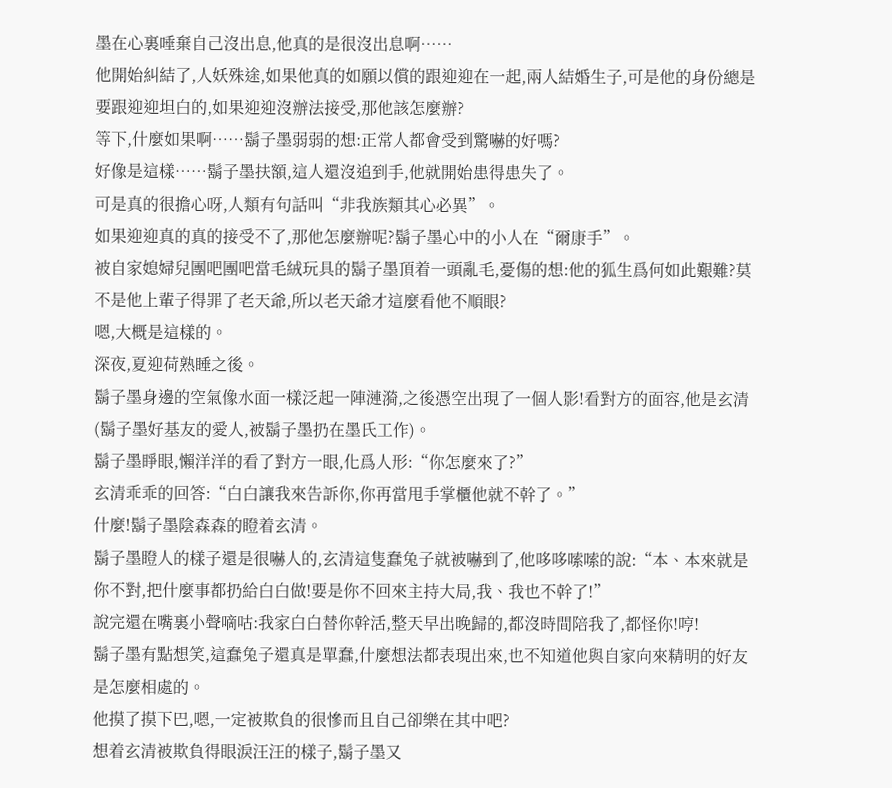墨在心裏唾棄自己沒出息,他真的是很沒出息啊……
他開始糾結了,人妖殊途,如果他真的如願以償的跟迎迎在一起,兩人結婚生子,可是他的身份總是要跟迎迎坦白的,如果迎迎沒辦法接受,那他該怎麼辦?
等下,什麼如果啊……鬍子墨弱弱的想:正常人都會受到驚嚇的好嗎?
好像是這樣……鬍子墨扶額,這人還沒追到手,他就開始患得患失了。
可是真的很擔心呀,人類有句話叫“非我族類其心必異”。
如果迎迎真的真的接受不了,那他怎麼辦呢?鬍子墨心中的小人在“爾康手”。
被自家媳婦兒團吧團吧當毛絨玩具的鬍子墨頂着一頭亂毛,憂傷的想:他的狐生爲何如此艱難?莫不是他上輩子得罪了老天爺,所以老天爺才這麼看他不順眼?
嗯,大概是這樣的。
深夜,夏迎荷熟睡之後。
鬍子墨身邊的空氣像水面一樣泛起一陣漣漪,之後憑空出現了一個人影!看對方的面容,他是玄清(鬍子墨好基友的愛人,被鬍子墨扔在墨氏工作)。
鬍子墨睜眼,懶洋洋的看了對方一眼,化爲人形:“你怎麼來了?”
玄清乖乖的回答:“白白讓我來告訴你,你再當甩手掌櫃他就不幹了。”
什麼!鬍子墨陰森森的瞪着玄清。
鬍子墨瞪人的樣子還是很嚇人的,玄清這隻蠢兔子就被嚇到了,他哆哆嗦嗦的說:“本、本來就是你不對,把什麼事都扔給白白做!要是你不回來主持大局,我、我也不幹了!”
說完還在嘴裏小聲嘀咕:我家白白替你幹活,整天早出晚歸的,都沒時間陪我了,都怪你!哼!
鬍子墨有點想笑,這蠢兔子還真是單蠢,什麼想法都表現出來,也不知道他與自家向來精明的好友是怎麼相處的。
他摸了摸下巴,嗯,一定被欺負的很慘而且自己卻樂在其中吧?
想着玄清被欺負得眼淚汪汪的樣子,鬍子墨又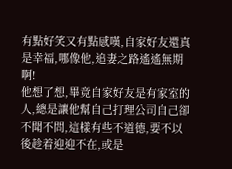有點好笑又有點感嘆,自家好友還真是幸福,哪像他,追妻之路遙遙無期啊!
他想了想,畢竟自家好友是有家室的人,總是讓他幫自己打理公司自己卻不聞不問,這樣有些不道德,要不以後趁着迎迎不在,或是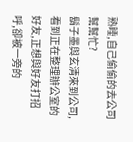熟睡,自己偷偷的去公司幫幫忙?
鬍子墨與玄清來到公司,看到正在整理辦公室的好友,正想與好友打招呼,卻被一旁的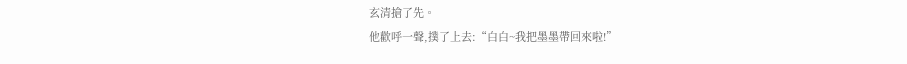玄清搶了先。
他歡呼一聲,撲了上去:“白白~我把墨墨帶回來啦!”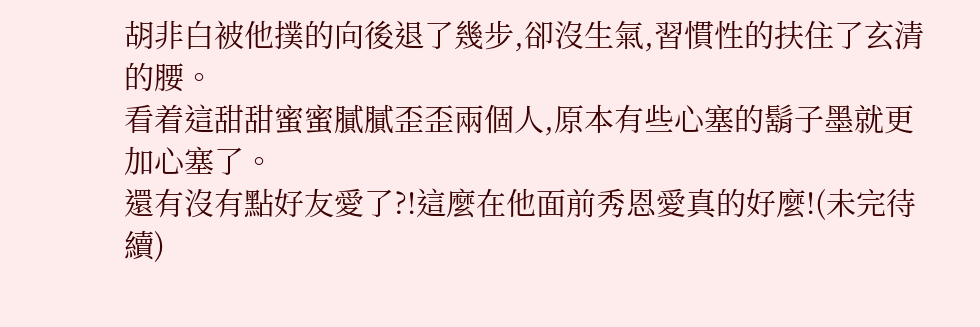胡非白被他撲的向後退了幾步,卻沒生氣,習慣性的扶住了玄清的腰。
看着這甜甜蜜蜜膩膩歪歪兩個人,原本有些心塞的鬍子墨就更加心塞了。
還有沒有點好友愛了?!這麼在他面前秀恩愛真的好麼!(未完待續)